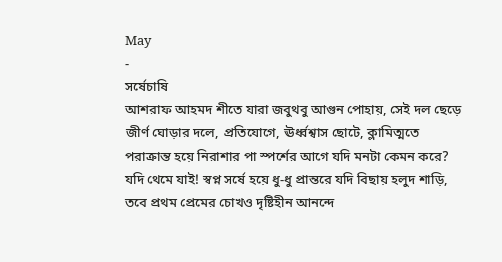May
-
সর্ষেচাষি
আশরাফ আহমদ শীতে যারা জবুথবু আগুন পোহায়, সেই দল ছেড়ে জীর্ণ ঘোড়ার দলে, প্রতিযোগে, ঊর্ধ্বশ্বাস ছোটে, ক্লামিত্মতে পরাক্রান্ত হয়ে নিরাশার পা স্পর্শের আগে যদি মনটা কেমন করে? যদি থেমে যাই! স্বপ্ন সর্ষে হয়ে ধু-ধু প্রান্তরে যদি বিছায় হলুদ শাড়ি, তবে প্রথম প্রেমের চোখও দৃষ্টিহীন আনন্দে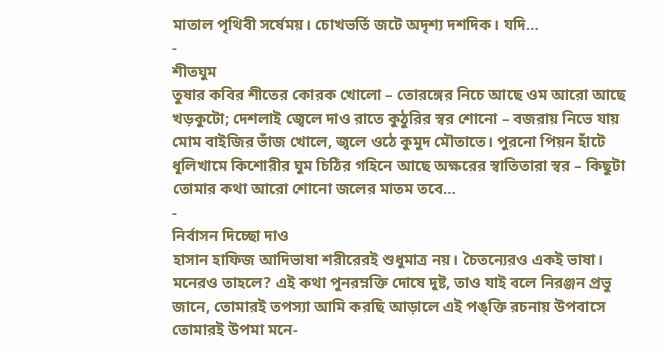মাতাল পৃথিবী সর্ষেময়। চোখভর্তি জটে অদৃশ্য দশদিক। যদি…
-
শীতঘুম
তুষার কবির শীতের কোরক খোলো – তোরঙ্গের নিচে আছে ওম আরো আছে খড়কুটো; দেশলাই জ্বেলে দাও রাতে কুঠুরির স্বর শোনো – বজরায় নিভে যায় মোম বাইজির ভাঁজ খোলে, জ্বলে ওঠে কুমুদ মৌতাতে। পুরনো পিয়ন হাঁটে ধূলিখামে কিশোরীর ঘুম চিঠির গহিনে আছে অক্ষরের স্বাতিতারা স্বর – কিছুটা তোমার কথা আরো শোনো জলের মাতম তবে…
-
নির্বাসন দিচ্ছো দাও
হাসান হাফিজ আদিভাষা শরীরেরই শুধুমাত্র নয়। চৈতন্যেরও একই ভাষা। মনেরও তাহলে? এই কথা পুনরম্নক্তি দোষে দুষ্ট, তাও যাই বলে নিরঞ্জন প্রভু জানে, তোমারই তপস্যা আমি করছি আড়ালে এই পঙ্ক্তি রচনায় উপবাসে তোমারই উপমা মনে-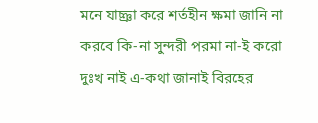মনে যাচ্ঞা করে শর্তহীন ক্ষমা জানি না করবে কি-না সুন্দরী পরমা না-ই করো দুঃখ নাই এ-কথা জানাই বিরহের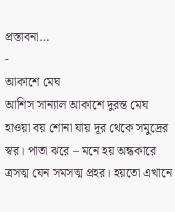প্রস্তাবনা…
-
আকাশে মেঘ
আশিস সান্যাল আকাশে দুরন্ত মেঘ হাওয়া বয় শোনা যায় দূর থেকে সমুদ্রের স্বর। পাতা ঝরে – মনে হয় অন্ধকারে ত্রসত্ম যেন সমসত্ম প্রহর। হয়তো এখানে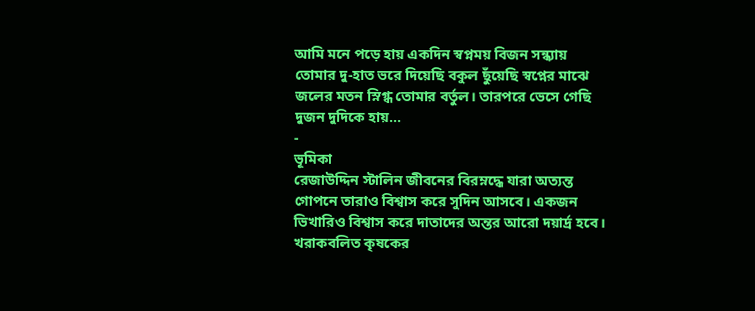আমি মনে পড়ে হায় একদিন স্বপ্নময় বিজন সন্ধ্যায় তোমার দু-হাত ভরে দিয়েছি বকুল ছুঁয়েছি স্বপ্নের মাঝে জলের মতন স্নিগ্ধ তোমার বর্তুল। তারপরে ভেসে গেছি দুজন দুদিকে হায়…
-
ভূমিকা
রেজাউদ্দিন স্টালিন জীবনের বিরম্নদ্ধে যারা অত্যন্ত গোপনে তারাও বিশ্বাস করে সুদিন আসবে। একজন ভিখারিও বিশ্বাস করে দাতাদের অন্তর আরো দয়ার্দ্র হবে। খরাকবলিত কৃষকের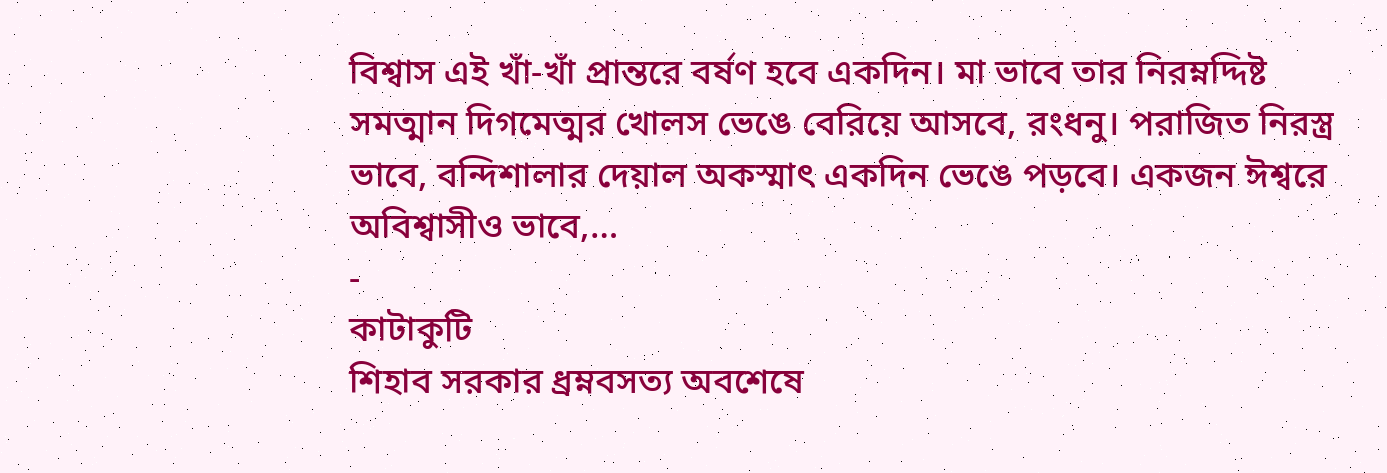বিশ্বাস এই খাঁ-খাঁ প্রান্তরে বর্ষণ হবে একদিন। মা ভাবে তার নিরম্নদ্দিষ্ট সমত্মান দিগমেত্মর খোলস ভেঙে বেরিয়ে আসবে, রংধনু। পরাজিত নিরস্ত্র ভাবে, বন্দিশালার দেয়াল অকস্মাৎ একদিন ভেঙে পড়বে। একজন ঈশ্বরে অবিশ্বাসীও ভাবে,…
-
কাটাকুটি
শিহাব সরকার ধ্রম্নবসত্য অবশেষে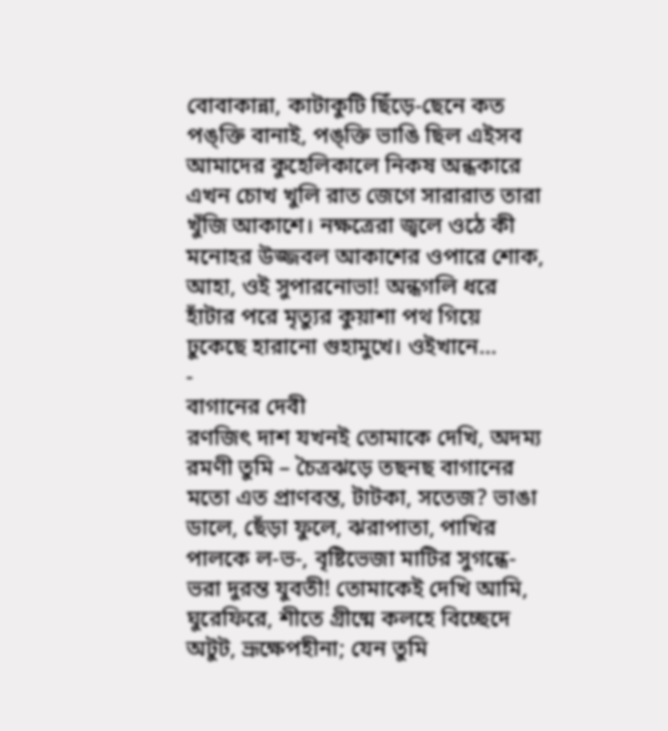বোবাকান্না, কাটাকুটি ছিঁড়ে-ছেনে কত পঙ্ক্তি বানাই, পঙ্ক্তি ভাঙি ছিল এইসব আমাদের কুহেলিকালে নিকষ অন্ধকারে এখন চোখ খুলি রাত জেগে সারারাত তারা খুঁজি আকাশে। নক্ষত্রেরা জ্বলে ওঠে কী মনোহর উজ্জবল আকাশের ওপারে শোক, আহা, ওই সুপারনোভা! অন্ধগলি ধরে হাঁটার পরে মৃত্যুর কুয়াশা পথ গিয়ে ঢুকেছে হারানো গুহামুখে। ওইখানে…
-
বাগানের দেবী
রণজিৎ দাশ যখনই তোমাকে দেখি, অদম্য রমণী তুমি – চৈত্রঝড়ে তছনছ বাগানের মতো এত প্রাণবন্ত, টাটকা, সতেজ? ভাঙা ডালে, ছেঁড়া ফুলে, ঝরাপাতা, পাখির পালকে ল-ভ-, বৃষ্টিভেজা মাটির সুগন্ধে-ভরা দুরন্ত যুবতী! তোমাকেই দেখি আমি, ঘুরেফিরে, শীতে গ্রীষ্মে কলহে বিচ্ছেদে অটুট, ভ্রূক্ষেপহীনা; যেন তুমি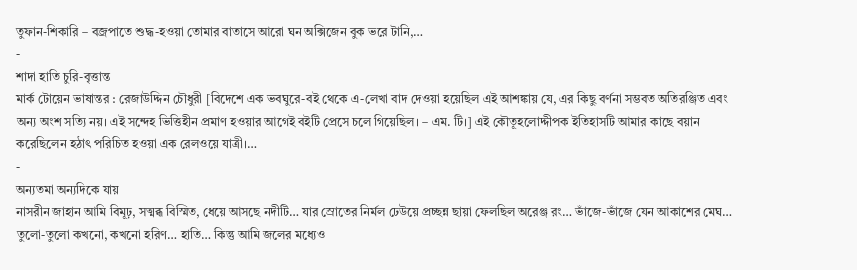তুফান-শিকারি – বজ্রপাতে শুদ্ধ-হওয়া তোমার বাতাসে আরো ঘন অক্সিজেন বুক ভরে টানি,…
-
শাদা হাতি চুরি-বৃত্তান্ত
মার্ক টোয়েন ভাষান্তর : রেজাউদ্দিন চৌধুরী [বিদেশে এক ভবঘুরে-বই থেকে এ-লেখা বাদ দেওয়া হয়েছিল এই আশঙ্কায় যে, এর কিছু বর্ণনা সম্ভবত অতিরঞ্জিত এবং অন্য অংশ সত্যি নয়। এই সন্দেহ ভিত্তিহীন প্রমাণ হওয়ার আগেই বইটি প্রেসে চলে গিয়েছিল। – এম. টি।] এই কৌতূহলোদ্দীপক ইতিহাসটি আমার কাছে বয়ান করেছিলেন হঠাৎ পরিচিত হওয়া এক রেলওয়ে যাত্রী।…
-
অন্যতমা অন্যদিকে যায়
নাসরীন জাহান আমি বিমূঢ়, সত্মব্ধ বিস্মিত, ধেয়ে আসছে নদীটি… যার স্রোতের নির্মল ঢেউয়ে প্রচ্ছন্ন ছায়া ফেলছিল অরেঞ্জ রং… ভাঁজে-ভাঁজে যেন আকাশের মেঘ… তুলো-তুলো কখনো, কখনো হরিণ… হাতি… কিন্তু আমি জলের মধ্যেও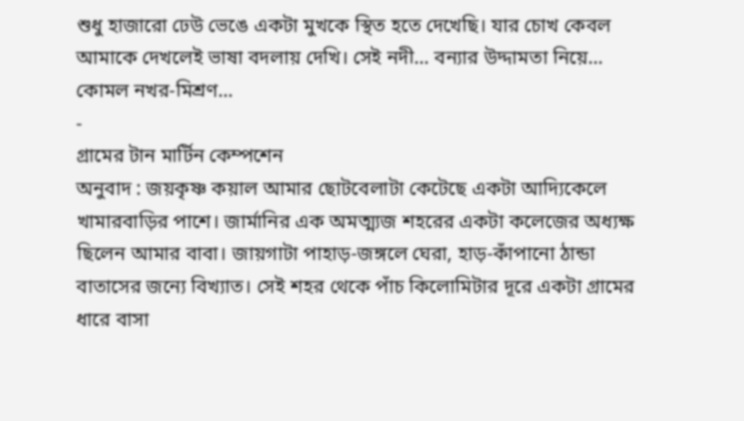শুধু হাজারো ঢেউ ভেঙে একটা মুখকে স্থিত হতে দেখেছি। যার চোখ কেবল আমাকে দেখলেই ভাষা বদলায় দেখি। সেই নদী… বন্যার উদ্দামতা নিয়ে… কোমল নখর-মিশ্রণ…
-
গ্রামের টান মার্টিন কেম্পশেন
অনুবাদ : জয়কৃষ্ণ কয়াল আমার ছোটবেলাটা কেটেছে একটা আদ্যিকেলে খামারবাড়ির পাশে। জার্মানির এক অমত্ম্যজ শহরের একটা কলেজের অধ্যক্ষ ছিলেন আমার বাবা। জায়গাটা পাহাড়-জঙ্গলে ঘেরা, হাড়-কাঁপানো ঠান্ডা বাতাসের জন্যে বিখ্যাত। সেই শহর থেকে পাঁচ কিলোমিটার দূরে একটা গ্রামের ধারে বাসা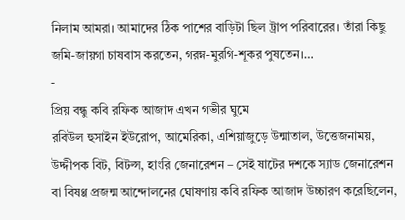নিলাম আমরা। আমাদের ঠিক পাশের বাড়িটা ছিল ট্রাপ পরিবারের। তাঁরা কিছু জমি-জায়গা চাষবাস করতেন, গরম্ন-মুরগি-শূকর পুষতেন।…
-
প্রিয় বন্ধু কবি রফিক আজাদ এখন গভীর ঘুমে
রবিউল হুসাইন ইউরোপ, আমেরিকা, এশিয়াজুড়ে উন্মাতাল, উত্তেজনাময়, উদ্দীপক বিট, বিটল্স, হাংরি জেনারেশন – সেই ষাটের দশকে স্যাড জেনারেশন বা বিষণ্ণ প্রজন্ম আন্দোলনের ঘোষণায় কবি রফিক আজাদ উচ্চারণ করেছিলেন,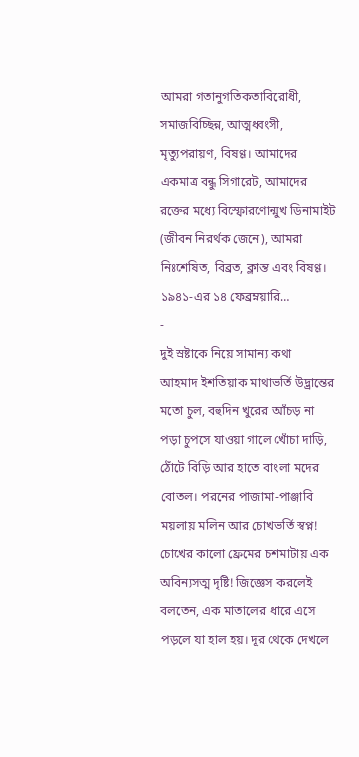আমরা গতানুগতিকতাবিরোধী, সমাজবিচ্ছিন্ন, আত্মধ্বংসী, মৃত্যুপরায়ণ, বিষণ্ণ। আমাদের একমাত্র বন্ধু সিগারেট, আমাদের রক্তের মধ্যে বিস্ফোরণোন্মুখ ডিনামাইট (জীবন নিরর্থক জেনে), আমরা নিঃশেষিত, বিব্রত, ক্লান্ত এবং বিষণ্ণ। ১৯৪১-এর ১৪ ফেব্রম্নয়ারি…
-
দুই স্রষ্টাকে নিয়ে সামান্য কথা
আহমাদ ইশতিয়াক মাথাভর্তি উদ্ভ্রান্তের মতো চুল, বহুদিন খুরের আঁচড় না পড়া চুপসে যাওয়া গালে খোঁচা দাড়ি, ঠোঁটে বিড়ি আর হাতে বাংলা মদের বোতল। পরনের পাজামা-পাঞ্জাবি ময়লায় মলিন আর চোখভর্তি স্বপ্ন! চোখের কালো ফ্রেমের চশমাটায় এক অবিন্যসত্ম দৃষ্টি! জিজ্ঞেস করলেই বলতেন, এক মাতালের ধারে এসে পড়লে যা হাল হয়। দূর থেকে দেখলে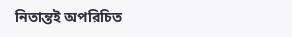নিতান্তই অপরিচিত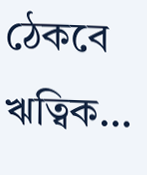ঠেকবে ঋত্বিক…